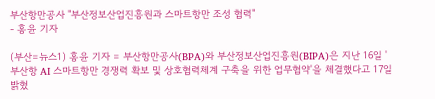부산항만공사 "부산정보산업진흥원과 스마트항만 조성 협력"
- 홍윤 기자

(부산=뉴스1) 홍윤 기자 = 부산항만공사(BPA)와 부산정보산업진흥원(BIPA)은 지난 16일 '부산항 AI 스마트항만 경쟁력 확보 및 상호협력체계 구축을 위한 업무협약'을 체결했다고 17일 밝혔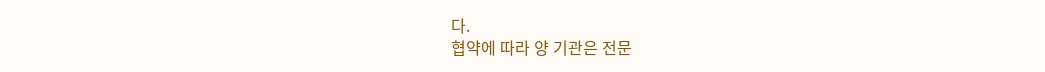다.
협약에 따라 양 기관은 전문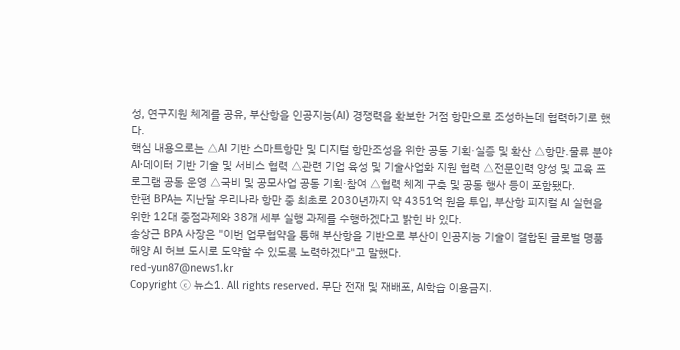성, 연구지원 체계를 공유, 부산항을 인공지능(AI) 경쟁력을 확보한 거점 항만으로 조성하는데 협력하기로 했다.
핵심 내용으로는 △AI 기반 스마트항만 및 디지털 항만조성을 위한 공동 기획·실증 및 확산 △항만․물류 분야 AI·데이터 기반 기술 및 서비스 협력 △관련 기업 육성 및 기술사업화 지원 협력 △전문인력 양성 및 교육 프로그램 공동 운영 △국비 및 공모사업 공동 기획·참여 △협력 체계 구축 및 공동 행사 등이 포함됐다.
한편 BPA는 지난달 우리나라 항만 중 최초로 2030년까지 약 4351억 원을 투입, 부산항 피지컬 AI 실현을 위한 12대 중점과제와 38개 세부 실행 과제를 수행하겠다고 밝힌 바 있다.
송상근 BPA 사장은 "이번 업무협약을 통해 부산항을 기반으로 부산이 인공지능 기술이 결합된 글로벌 명품 해양 AI 허브 도시로 도약할 수 있도록 노력하겠다"고 말했다.
red-yun87@news1.kr
Copyright ⓒ 뉴스1. All rights reserved. 무단 전재 및 재배포, AI학습 이용금지.